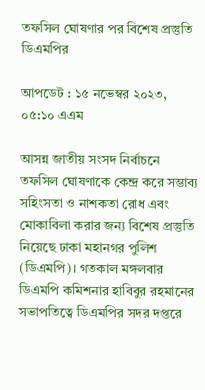তফসিল ঘোষণার পর বিশেষ প্রস্তুতি ডিএমপির

আপডেট : ১৫ নভেম্বর ২০২৩, ০৫:১০ এএম

আসন্ন জাতীয় সংসদ নির্বাচনে তফসিল ঘোষণাকে কেন্দ্র করে সম্ভাব্য সহিংসতা ও নাশকতা রোধ এবং মোকাবিলা করার জন্য বিশেষ প্রস্তুতি নিয়েছে ঢাকা মহানগর পুলিশ (ডিএমপি)। গতকাল মঙ্গলবার ডিএমপি কমিশনার হাবিবুর রহমানের সভাপতিত্বে ডিএমপির সদর দপ্তরে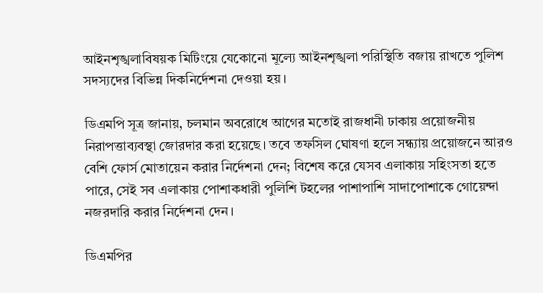আইনশৃঙ্খলাবিষয়ক মিটিংয়ে যেকোনো মূল্যে আইনশৃঙ্খলা পরিস্থিতি বজায় রাখতে পুলিশ সদস্যদের বিভিন্ন দিকনির্দেশনা দেওয়া হয়।

ডিএমপি সূত্র জানায়, চলমান অবরোধে আগের মতোই রাজধানী ঢাকায় প্রয়োজনীয় নিরাপত্তাব্যবস্থা জোরদার করা হয়েছে। তবে তফসিল ঘোষণা হলে সন্ধ্যায় প্রয়োজনে আরও বেশি ফোর্স মোতায়েন করার নির্দেশনা দেন; বিশেষ করে যেসব এলাকায় সহিংসতা হতে পারে, সেই সব এলাকায় পোশাকধারী পুলিশি টহলের পাশাপাশি সাদাপোশাকে গোয়েন্দা নজরদারি করার নির্দেশনা দেন।

ডিএমপির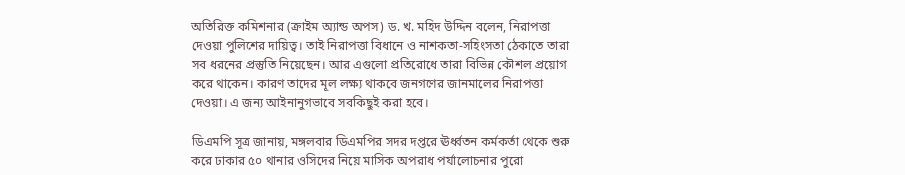অতিরিক্ত কমিশনার (ক্রাইম অ্যান্ড অপস) ড. খ. মহিদ উদ্দিন বলেন, নিরাপত্তা দেওয়া পুলিশের দায়িত্ব। তাই নিরাপত্তা বিধানে ও নাশকতা-সহিংসতা ঠেকাতে তারা সব ধরনের প্রস্তুতি নিয়েছেন। আর এগুলো প্রতিরোধে তারা বিভিন্ন কৌশল প্রয়োগ করে থাকেন। কারণ তাদের মূল লক্ষ্য থাকবে জনগণের জানমালের নিরাপত্তা দেওয়া। এ জন্য আইনানুগভাবে সবকিছুই করা হবে।

ডিএমপি সূত্র জানায়, মঙ্গলবার ডিএমপির সদর দপ্তরে ঊর্ধ্বতন কর্মকর্তা থেকে শুরু করে ঢাকার ৫০ থানার ওসিদের নিয়ে মাসিক অপরাধ পর্যালোচনার পুরো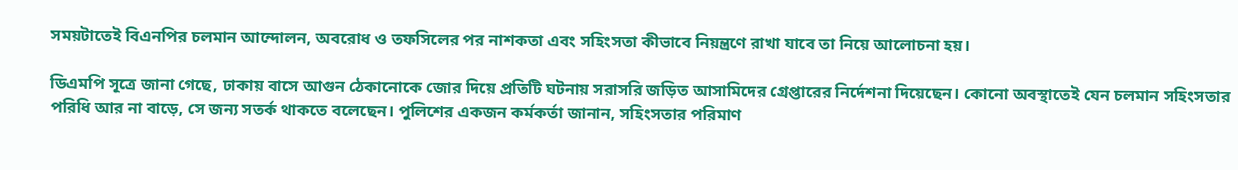সময়টাতেই বিএনপির চলমান আন্দোলন, অবরোধ ও তফসিলের পর নাশকতা এবং সহিংসতা কীভাবে নিয়ন্ত্রণে রাখা যাবে তা নিয়ে আলোচনা হয়।

ডিএমপি সূত্রে জানা গেছে, ঢাকায় বাসে আগুন ঠেকানোকে জোর দিয়ে প্রতিটি ঘটনায় সরাসরি জড়িত আসামিদের গ্রেপ্তারের নির্দেশনা দিয়েছেন। কোনো অবস্থাতেই যেন চলমান সহিংসতার পরিধি আর না বাড়ে, সে জন্য সতর্ক থাকতে বলেছেন। পুলিশের একজন কর্মকর্তা জানান, সহিংসতার পরিমাণ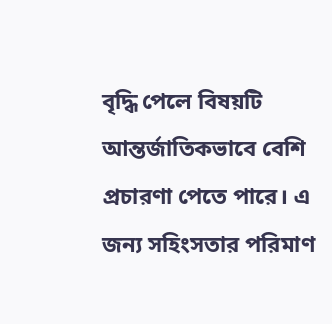বৃদ্ধি পেলে বিষয়টি আন্তর্জাতিকভাবে বেশি প্রচারণা পেতে পারে। এ জন্য সহিংসতার পরিমাণ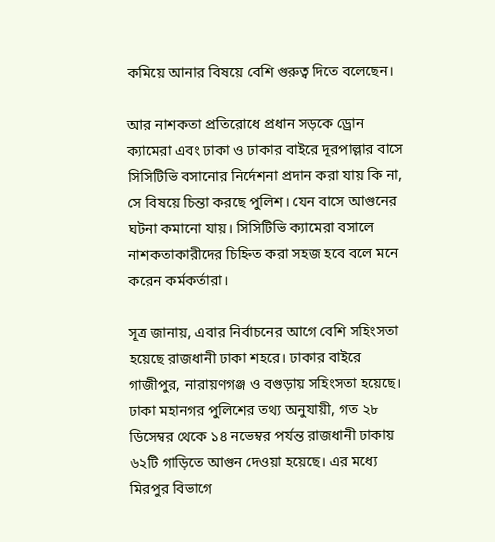কমিয়ে আনার বিষয়ে বেশি গুরুত্ব দিতে বলেছেন।

আর নাশকতা প্রতিরোধে প্রধান সড়কে ড্রোন ক্যামেরা এবং ঢাকা ও ঢাকার বাইরে দূরপাল্লার বাসে সিসিটিভি বসানোর নির্দেশনা প্রদান করা যায় কি না, সে বিষয়ে চিন্তা করছে পুলিশ। যেন বাসে আগুনের ঘটনা কমানো যায়। সিসিটিভি ক্যামেরা বসালে নাশকতাকারীদের চিহ্নিত করা সহজ হবে বলে মনে করেন কর্মকর্তারা।

সূত্র জানায়, এবার নির্বাচনের আগে বেশি সহিংসতা হয়েছে রাজধানী ঢাকা শহরে। ঢাকার বাইরে গাজীপুর, নারায়ণগঞ্জ ও বগুড়ায় সহিংসতা হয়েছে। ঢাকা মহানগর পুলিশের তথ্য অনুযায়ী, গত ২৮ ডিসেম্বর থেকে ১৪ নভেম্বর পর্যন্ত রাজধানী ঢাকায় ৬২টি গাড়িতে আগুন দেওয়া হয়েছে। এর মধ্যে মিরপুর বিভাগে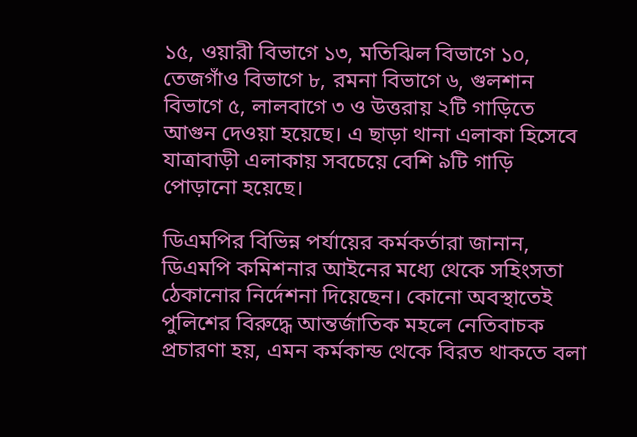১৫, ওয়ারী বিভাগে ১৩, মতিঝিল বিভাগে ১০, তেজগাঁও বিভাগে ৮, রমনা বিভাগে ৬, গুলশান বিভাগে ৫, লালবাগে ৩ ও উত্তরায় ২টি গাড়িতে আগুন দেওয়া হয়েছে। এ ছাড়া থানা এলাকা হিসেবে যাত্রাবাড়ী এলাকায় সবচেয়ে বেশি ৯টি গাড়ি পোড়ানো হয়েছে।

ডিএমপির বিভিন্ন পর্যায়ের কর্মকর্তারা জানান, ডিএমপি কমিশনার আইনের মধ্যে থেকে সহিংসতা ঠেকানোর নির্দেশনা দিয়েছেন। কোনো অবস্থাতেই পুলিশের বিরুদ্ধে আন্তর্জাতিক মহলে নেতিবাচক প্রচারণা হয়, এমন কর্মকান্ড থেকে বিরত থাকতে বলা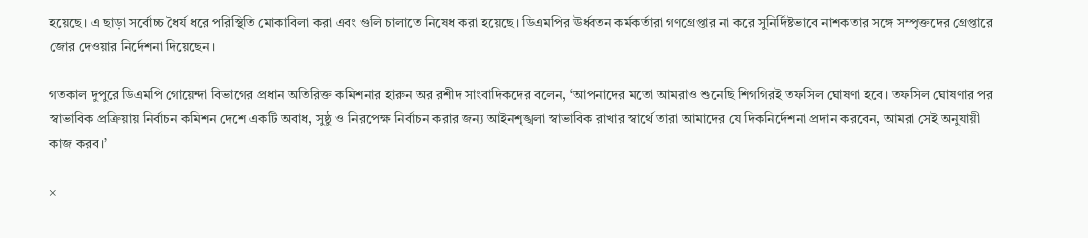হয়েছে। এ ছাড়া সর্বোচ্চ ধৈর্য ধরে পরিস্থিতি মোকাবিলা করা এবং গুলি চালাতে নিষেধ করা হয়েছে। ডিএমপির ঊর্ধ্বতন কর্মকর্তারা গণগ্রেপ্তার না করে সুনির্দিষ্টভাবে নাশকতার সঙ্গে সম্পৃক্তদের গ্রেপ্তারে জোর দেওয়ার নির্দেশনা দিয়েছেন।

গতকাল দুপুরে ডিএমপি গোয়েন্দা বিভাগের প্রধান অতিরিক্ত কমিশনার হারুন অর রশীদ সাংবাদিকদের বলেন, ‘আপনাদের মতো আমরাও শুনেছি শিগগিরই তফসিল ঘোষণা হবে। তফসিল ঘোষণার পর স্বাভাবিক প্রক্রিয়ায় নির্বাচন কমিশন দেশে একটি অবাধ, সুষ্ঠু ও নিরপেক্ষ নির্বাচন করার জন্য আইনশৃঙ্খলা স্বাভাবিক রাখার স্বার্থে তারা আমাদের যে দিকনির্দেশনা প্রদান করবেন, আমরা সেই অনুযায়ী কাজ করব।’

×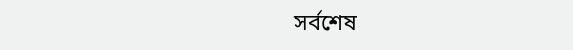সর্বশেষ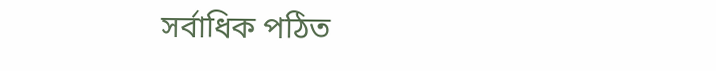সর্বাধিক পঠিত